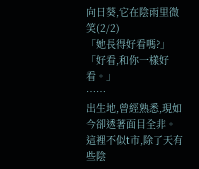向日葵,它在陰雨里微笑(2/2)
「她長得好看嗎?」
「好看,和你一樣好看。」
……
出生地,曾經熟悉,現如今卻透著面目全非。
這裡不似t市,除了天有些陰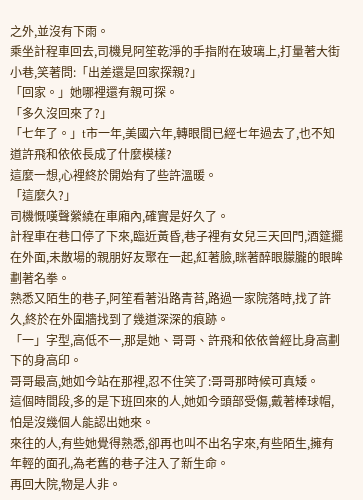之外,並沒有下雨。
乘坐計程車回去,司機見阿笙乾淨的手指附在玻璃上,打量著大街小巷,笑著問:「出差還是回家探親?」
「回家。」她哪裡還有親可探。
「多久沒回來了?」
「七年了。」t市一年,美國六年,轉眼間已經七年過去了,也不知道許飛和依依長成了什麼模樣?
這麼一想,心裡終於開始有了些許溫暖。
「這麼久?」
司機慨嘆聲縈繞在車廂內,確實是好久了。
計程車在巷口停了下來,臨近黃昏,巷子裡有女兒三天回門,酒筵擺在外面,未散場的親朋好友聚在一起,紅著臉,眯著醉眼朦朧的眼眸劃著名拳。
熟悉又陌生的巷子,阿笙看著沿路青苔,路過一家院落時,找了許久,終於在外圍牆找到了幾道深深的痕跡。
「一」字型,高低不一,那是她、哥哥、許飛和依依曾經比身高劃下的身高印。
哥哥最高,她如今站在那裡,忍不住笑了:哥哥那時候可真矮。
這個時間段,多的是下班回來的人,她如今頭部受傷,戴著棒球帽,怕是沒幾個人能認出她來。
來往的人,有些她覺得熟悉,卻再也叫不出名字來,有些陌生,擁有年輕的面孔,為老舊的巷子注入了新生命。
再回大院,物是人非。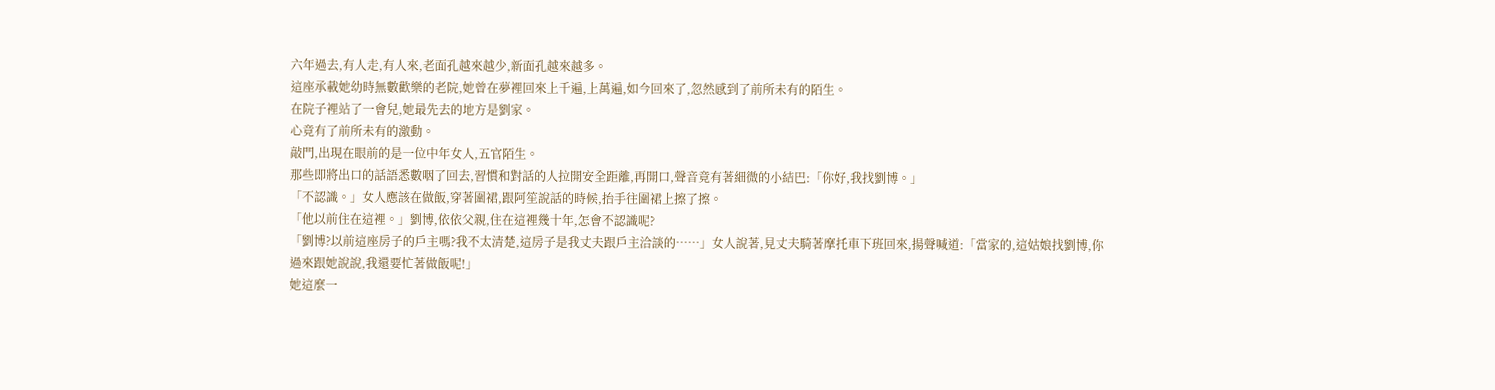六年過去,有人走,有人來,老面孔越來越少,新面孔越來越多。
這座承載她幼時無數歡樂的老院,她曾在夢裡回來上千遍,上萬遍,如今回來了,忽然感到了前所未有的陌生。
在院子裡站了一會兒,她最先去的地方是劉家。
心竟有了前所未有的激動。
敲門,出現在眼前的是一位中年女人,五官陌生。
那些即將出口的話語悉數咽了回去,習慣和對話的人拉開安全距離,再開口,聲音竟有著細微的小結巴:「你好,我找劉博。」
「不認識。」女人應該在做飯,穿著圍裙,跟阿笙說話的時候,抬手往圍裙上擦了擦。
「他以前住在這裡。」劉博,依依父親,住在這裡幾十年,怎會不認識呢?
「劉博?以前這座房子的戶主嗎?我不太清楚,這房子是我丈夫跟戶主洽談的……」女人說著,見丈夫騎著摩托車下班回來,揚聲喊道:「當家的,這姑娘找劉博,你過來跟她說說,我還要忙著做飯呢!」
她這麼一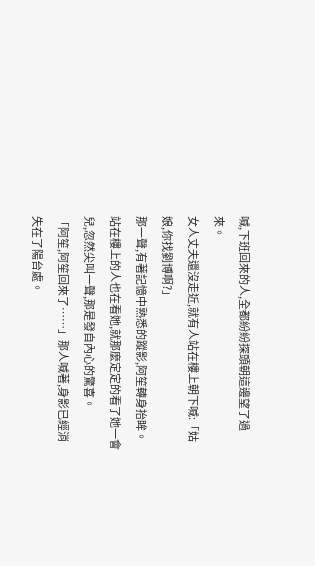喊,下班回來的人,全都紛紛探頭朝這邊望了過來。
女人丈夫還沒走近,就有人站在樓上朝下喊:「姑娘,你找劉博啊?」
那一聲,有著記憶中熟悉的蹤影,阿笙轉身抬眸。
站在樓上的人也在看她,就那麼定定的看了她一會兒,忽然尖叫一聲,那是發自內心的驚喜。
「阿笙,阿笙回來了……」那人喊著,身影已經消失在了陽台處。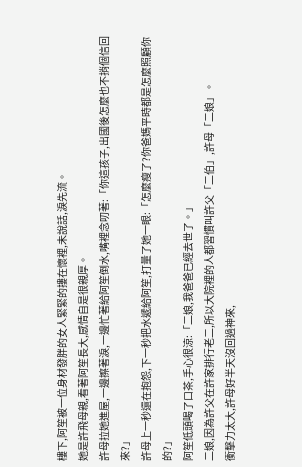樓下,阿笙被一位身材發胖的女人緊緊的摟在懷裡,未說話,淚先流。
她是許飛母親,看著阿笙長大,感情自是很親厚。
許母拉她進屋,一邊擦著淚,一邊忙著給阿笙倒水,嘴裡念叨著:「你這孩子,出國後怎麼也不捎個信回來?」
許母上一秒還在抱怨,下一秒把水遞給阿笙,打量了她一眼:「怎麼瘦了?你爸媽平時都是怎麼照顧你的?」
阿笙低頭喝了口茶,手心很涼:「二娘,我爸爸已經去世了。」
二娘,因為許父在許家排行老二,所以大院裡的人都習慣叫許父「二伯」,許母「二娘」。
衝擊力太大,許母好半天沒回過神來,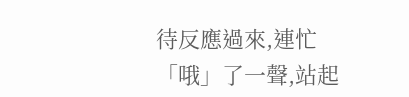待反應過來,連忙「哦」了一聲,站起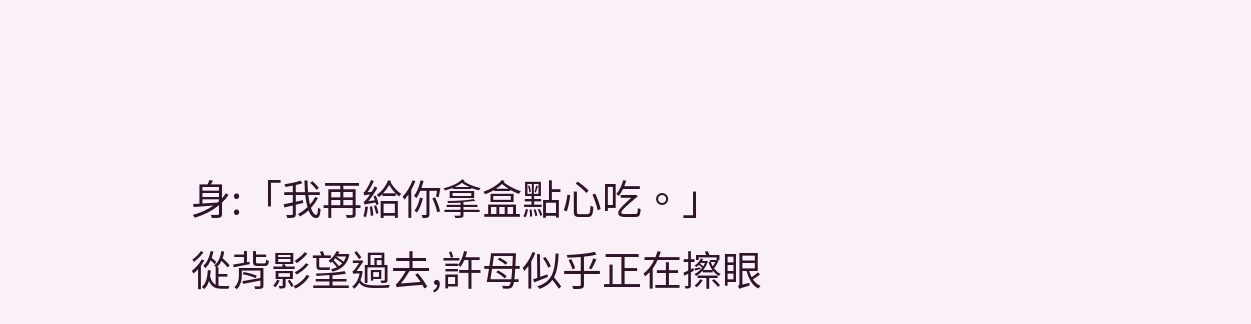身:「我再給你拿盒點心吃。」
從背影望過去,許母似乎正在擦眼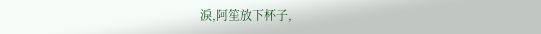淚,阿笙放下杯子,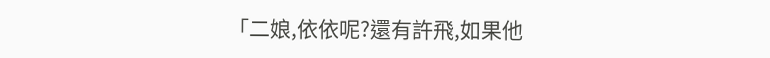「二娘,依依呢?還有許飛,如果他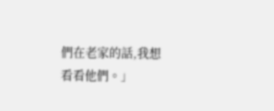們在老家的話,我想看看他們。」